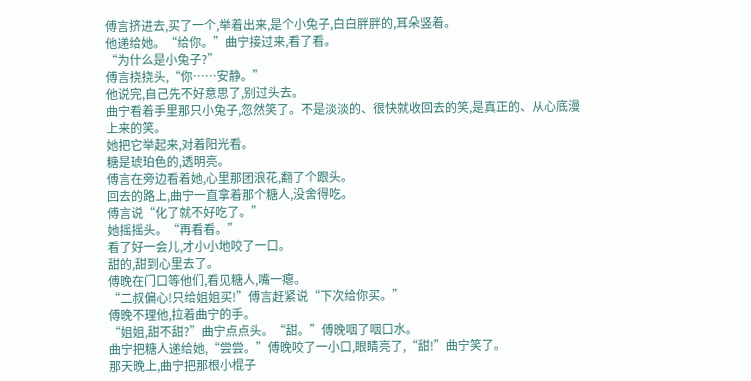傅言挤进去,买了一个,举着出来,是个小兔子,白白胖胖的,耳朵竖着。
他递给她。“给你。”曲宁接过来,看了看。
“为什么是小兔子?”
傅言挠挠头,“你……安静。”
他说完,自己先不好意思了,别过头去。
曲宁看着手里那只小兔子,忽然笑了。不是淡淡的、很快就收回去的笑,是真正的、从心底漫上来的笑。
她把它举起来,对着阳光看。
糖是琥珀色的,透明亮。
傅言在旁边看着她,心里那团浪花,翻了个跟头。
回去的路上,曲宁一直拿着那个糖人,没舍得吃。
傅言说“化了就不好吃了。”
她摇摇头。“再看看。”
看了好一会儿,才小小地咬了一口。
甜的,甜到心里去了。
傅晚在门口等他们,看见糖人,嘴一瘪。
“二叔偏心!只给姐姐买!”傅言赶紧说“下次给你买。”
傅晚不理他,拉着曲宁的手。
“姐姐,甜不甜?”曲宁点点头。“甜。”傅晚咽了咽口水。
曲宁把糖人递给她,“尝尝。”傅晚咬了一小口,眼睛亮了,“甜!”曲宁笑了。
那天晚上,曲宁把那根小棍子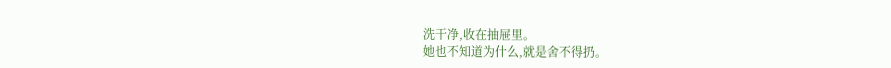洗干净,收在抽屉里。
她也不知道为什么,就是舍不得扔。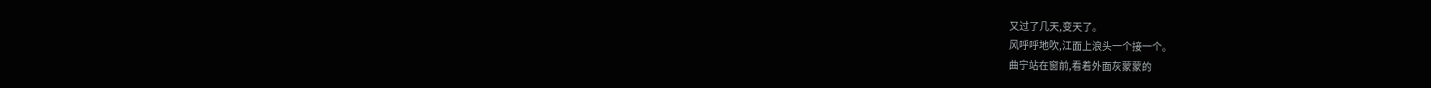又过了几天,变天了。
风呼呼地吹,江面上浪头一个接一个。
曲宁站在窗前,看着外面灰蒙蒙的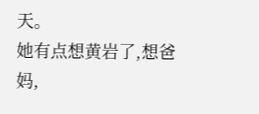天。
她有点想黄岩了,想爸妈,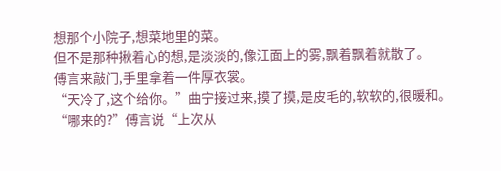想那个小院子,想菜地里的菜。
但不是那种揪着心的想,是淡淡的,像江面上的雾,飘着飘着就散了。
傅言来敲门,手里拿着一件厚衣裳。
“天冷了,这个给你。”曲宁接过来,摸了摸,是皮毛的,软软的,很暖和。
“哪来的?”傅言说“上次从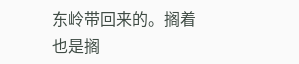东岭带回来的。搁着也是搁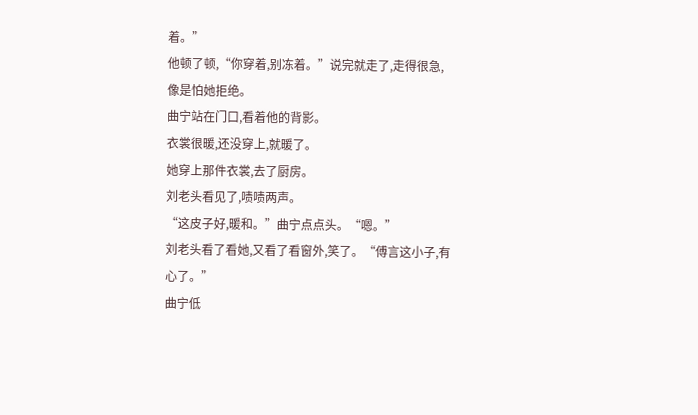着。”
他顿了顿,“你穿着,别冻着。”说完就走了,走得很急,像是怕她拒绝。
曲宁站在门口,看着他的背影。
衣裳很暖,还没穿上,就暖了。
她穿上那件衣裳,去了厨房。
刘老头看见了,啧啧两声。
“这皮子好,暖和。”曲宁点点头。“嗯。”
刘老头看了看她,又看了看窗外,笑了。“傅言这小子,有心了。”
曲宁低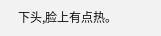下头,脸上有点热。